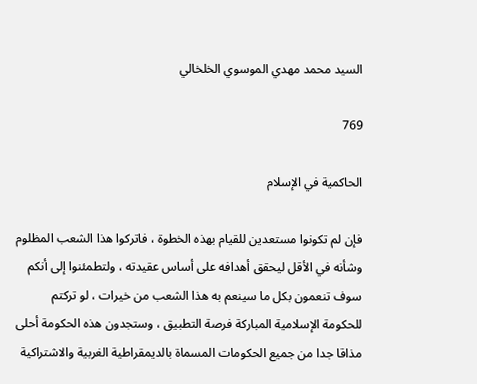السيد محمد مهدي الموسوي الخلخالي

769

الحاكمية في الإسلام

فإن لم تكونوا مستعدين للقيام بهذه الخطوة ، فاتركوا هذا الشعب المظلوم وشأنه في الأقل ليحقق أهدافه على أساس عقيدته ، ولتطمئنوا إلى أنكم سوف تنعمون بكل ما سينعم به هذا الشعب من خيرات ، لو تركتم للحكومة الإسلامية المباركة فرصة التطبيق ، وستجدون هذه الحكومة أحلى مذاقا جدا من جميع الحكومات المسماة بالديمقراطية الغربية والاشتراكية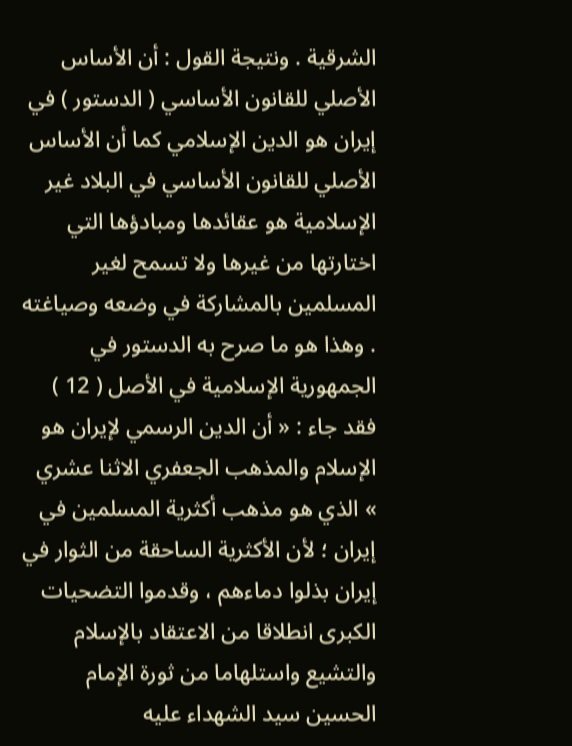الشرقية . ونتيجة القول : أن الأساس الأصلي للقانون الأساسي ( الدستور ) في إيران هو الدين الإسلامي كما أن الأساس الأصلي للقانون الأساسي في البلاد غير الإسلامية هو عقائدها ومبادؤها التي اختارتها من غيرها ولا تسمح لغير المسلمين بالمشاركة في وضعه وصياغته . وهذا هو ما صرح به الدستور في الجمهورية الإسلامية في الأصل ( 12 ) فقد جاء : « أن الدين الرسمي لإيران هو الإسلام والمذهب الجعفري الاثنا عشري » الذي هو مذهب أكثرية المسلمين في إيران ؛ لأن الأكثرية الساحقة من الثوار في إيران بذلوا دماءهم ، وقدموا التضحيات الكبرى انطلاقا من الاعتقاد بالإسلام والتشيع واستلهاما من ثورة الإمام الحسين سيد الشهداء عليه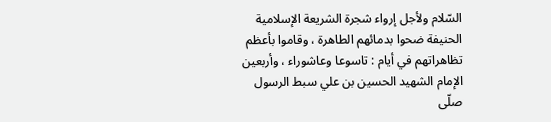السّلام ولأجل إرواء شجرة الشريعة الإسلامية الحنيفة ضحوا بدمائهم الطاهرة ، وقاموا بأعظم تظاهراتهم في أيام : تاسوعا وعاشوراء ، وأربعين الإمام الشهيد الحسين بن علي سبط الرسول صلّى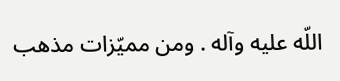اللّه عليه وآله . ومن مميّزات مذهب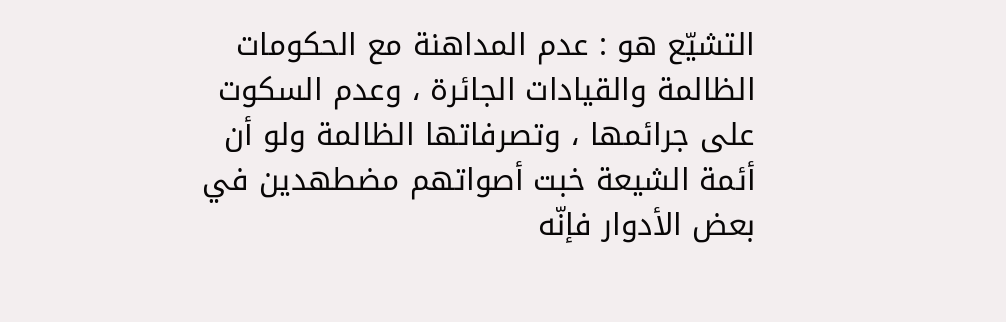التشيّع هو : عدم المداهنة مع الحكومات الظالمة والقيادات الجائرة ، وعدم السكوت على جرائمها ، وتصرفاتها الظالمة ولو أن أئمة الشيعة خبت أصواتهم مضطهدين في بعض الأدوار فإنّه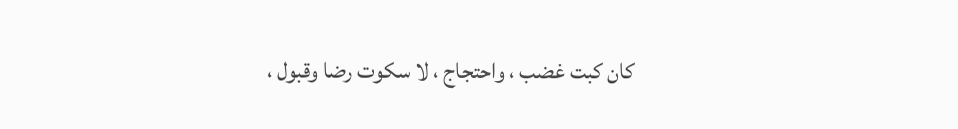كان كبت غضب ، واحتجاج ، لا سكوت رضا وقبول ،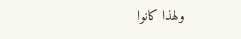ولهذا كانوا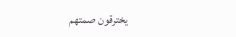يخترقون صمتهم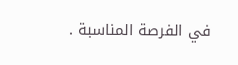في الفرصة المناسبة .